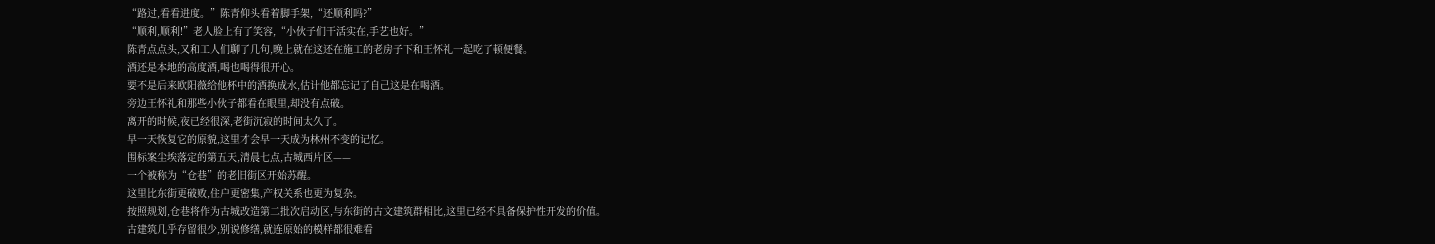“路过,看看进度。”陈青仰头看着脚手架,“还顺利吗?”
“顺利,顺利!”老人脸上有了笑容,“小伙子们干活实在,手艺也好。”
陈青点点头,又和工人们聊了几句,晚上就在这还在施工的老房子下和王怀礼一起吃了顿便餐。
酒还是本地的高度酒,喝也喝得很开心。
要不是后来欧阳薇给他杯中的酒换成水,估计他都忘记了自己这是在喝酒。
旁边王怀礼和那些小伙子都看在眼里,却没有点破。
离开的时候,夜已经很深,老街沉寂的时间太久了。
早一天恢复它的原貌,这里才会早一天成为林州不变的记忆。
围标案尘埃落定的第五天,清晨七点,古城西片区——
一个被称为“仓巷”的老旧街区开始苏醒。
这里比东街更破败,住户更密集,产权关系也更为复杂。
按照规划,仓巷将作为古城改造第二批次启动区,与东街的古文建筑群相比,这里已经不具备保护性开发的价值。
古建筑几乎存留很少,别说修缮,就连原始的模样都很难看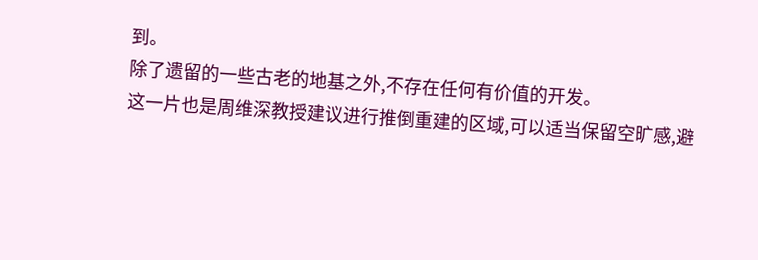到。
除了遗留的一些古老的地基之外,不存在任何有价值的开发。
这一片也是周维深教授建议进行推倒重建的区域,可以适当保留空旷感,避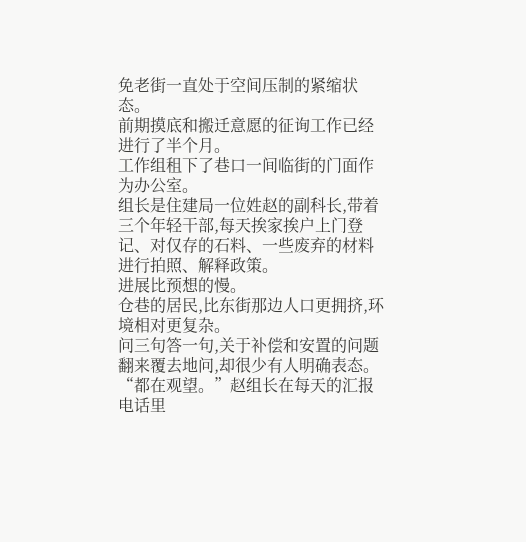免老街一直处于空间压制的紧缩状态。
前期摸底和搬迁意愿的征询工作已经进行了半个月。
工作组租下了巷口一间临街的门面作为办公室。
组长是住建局一位姓赵的副科长,带着三个年轻干部,每天挨家挨户上门登记、对仅存的石料、一些废弃的材料进行拍照、解释政策。
进展比预想的慢。
仓巷的居民,比东街那边人口更拥挤,环境相对更复杂。
问三句答一句,关于补偿和安置的问题翻来覆去地问,却很少有人明确表态。
“都在观望。”赵组长在每天的汇报电话里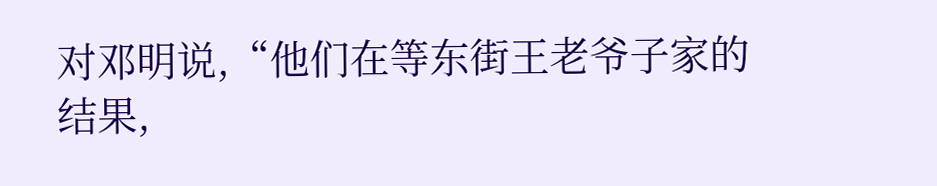对邓明说,“他们在等东街王老爷子家的结果,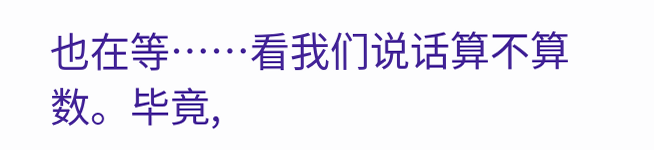也在等……看我们说话算不算数。毕竟,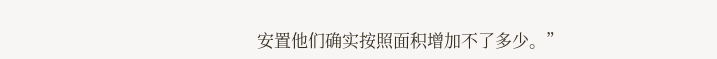安置他们确实按照面积增加不了多少。”